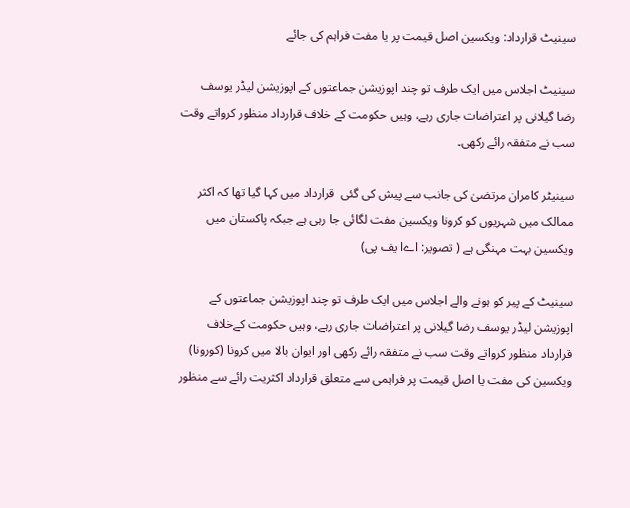سینیٹ قرارداد: ویکسین اصل قیمت پر یا مفت فراہم کی جائے

سینیٹ اجلاس میں ایک طرف تو چند اپوزیشن جماعتوں کے اپوزیشن لیڈر یوسف رضا گیلانی پر اعتراضات جاری رہے، وہیں حکومت کے خلاف قرارداد منظور کرواتے وقت سب نے متفقہ رائے رکھی۔

سینیٹر کامران مرتضیٰ کی جانب سے پیش کی گئی  قرارداد میں کہا گیا تھا کہ اکثر ممالک میں شہریوں کو کرونا ویکسین مفت لگائی جا رہی ہے جبکہ پاکستان میں ویکسین بہت مہنگی ہے ( تصویر: اےا یف پی)

سینیٹ کے پیر کو ہونے والے اجلاس میں ایک طرف تو چند اپوزیشن جماعتوں کے اپوزیشن لیڈر یوسف رضا گیلانی پر اعتراضات جاری رہے، وہیں حکومت کےخلاف قرارداد منظور کرواتے وقت سب نے متفقہ رائے رکھی اور ایوان بالا میں کرونا (کورونا) ویکسین کی مفت یا اصل قیمت پر فراہمی سے متعلق قرارداد اکثریت رائے سے منظور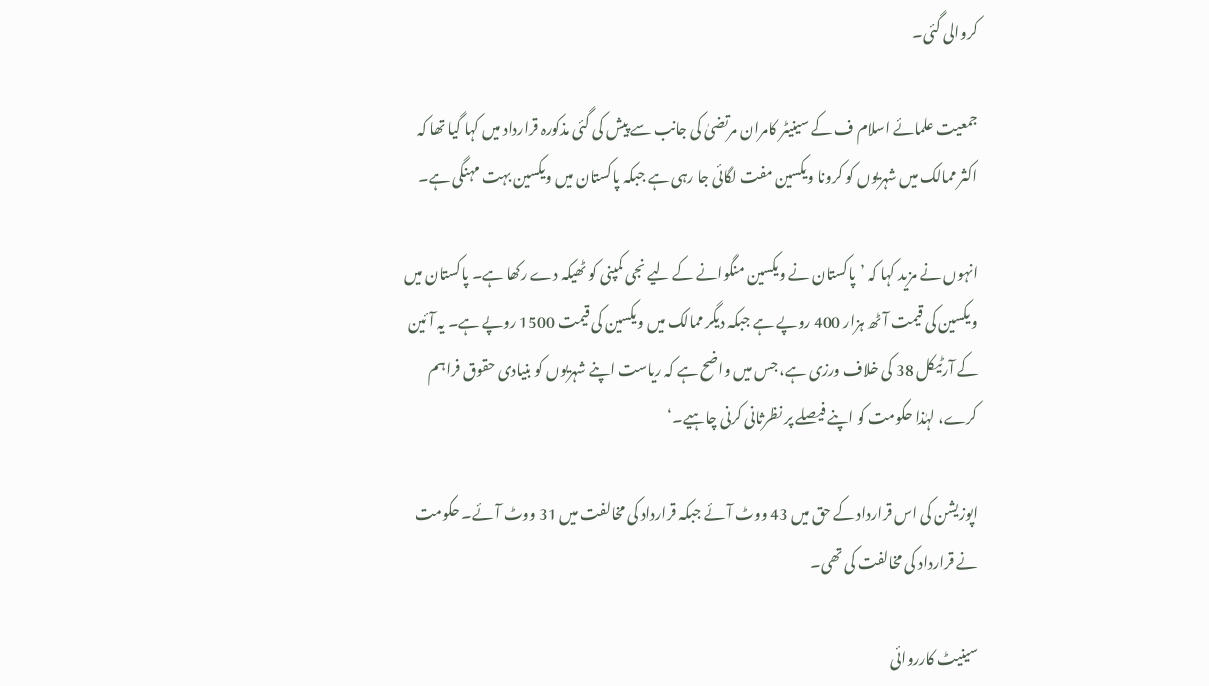کروالی گئی۔

جمعیت علمائے اسلام ف کے سینیٹر کامران مرتضیٰ کی جانب سے پیش کی گئی مذکورہ قرارداد میں کہا گیا تھا کہ اکثر ممالک میں شہریوں کو کرونا ویکسین مفت لگائی جا رہی ہے جبکہ پاکستان میں ویکسین بہت مہنگی ہے۔

انہوں نے مزید کہا کہ ’پاکستان نے ویکسین منگوانے کے لیے نجی کمپنی کو ٹھیکہ دے رکھا ہے۔ پاکستان میں ویکسین کی قیمت آٹھ ہزار 400 روپے ہے جبکہ دیگر ممالک میں ویکسین کی قیمت 1500 روپے ہے۔ یہ آئین کے آرٹیکل 38 کی خلاف ورزی ہے، جس میں واضح ہے کہ ریاست اپنے شہریوں کو بنیادی حقوق فراہم کرے، لہٰذا حکومت کو اپنے فیصلے پر نظرثانی کرنی چاہیے۔‘

اپوزیشن کی اس قرارداد کے حق میں 43 ووٹ آئے جبکہ قرارداد کی مخالفت میں 31 ووٹ آئے۔ حکومت نے قرارداد کی مخالفت کی تھی۔

سینیٹ کارروائی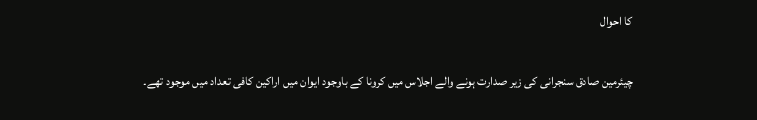کا احوال

چیئرمین صادق سنجرانی کی زیر صدارت ہونے والے اجلاس میں کرونا کے باوجود ایوان میں اراکین کافی تعداد میں موجود تھے۔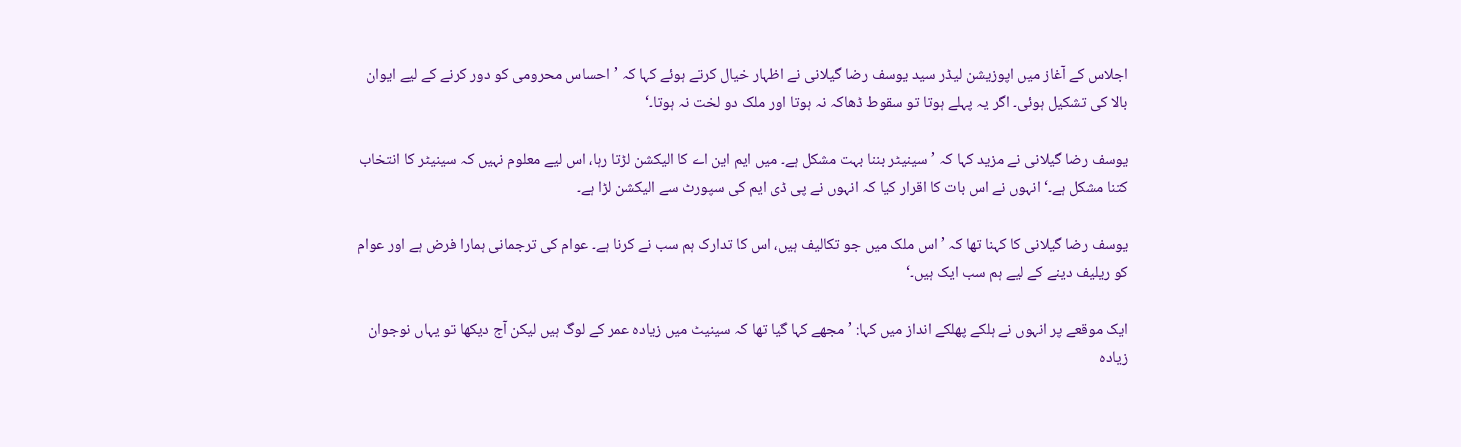اجلاس کے آغاز میں اپوزیشن لیڈر سید یوسف رضا گیلانی نے اظہار خیال کرتے ہوئے کہا کہ ’احساس محرومی کو دور کرنے کے لیے ایوان بالا کی تشکیل ہوئی۔ اگر یہ پہلے ہوتا تو سقوط ڈھاکہ نہ ہوتا اور ملک دو لخت نہ ہوتا۔‘

یوسف رضا گیلانی نے مزید کہا کہ ’سینیٹر بننا بہت مشکل ہے۔ میں ایم این اے کا الیکشن لڑتا رہا، اس لیے معلوم نہیں کہ سینیٹر کا انتخاب کتنا مشکل ہے۔‘ انہوں نے اس بات کا اقرار کیا کہ انہوں نے پی ڈی ایم کی سپورٹ سے الیکشن لڑا ہے۔

یوسف رضا گیلانی کا کہنا تھا کہ ’اس ملک میں جو تکالیف ہیں، اس کا تدارک ہم سب نے کرنا ہے۔ عوام کی ترجمانی ہمارا فرض ہے اور عوام کو ریلیف دینے کے لیے ہم سب ایک ہیں۔‘

ایک موقعے پر انہوں نے ہلکے پھلکے انداز میں کہا: ’مجھے کہا گیا تھا کہ سینیٹ میں زیادہ عمر کے لوگ ہیں لیکن آج دیکھا تو یہاں نوجوان زیادہ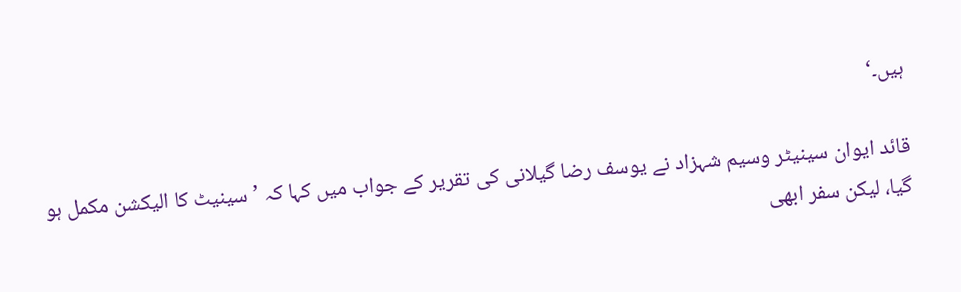ہیں۔‘

قائد ایوان سینیٹر وسیم شہزاد نے یوسف رضا گیلانی کی تقریر کے جواب میں کہا کہ ’سینیٹ کا الیکشن مکمل ہو گیا، لیکن سفر ابھی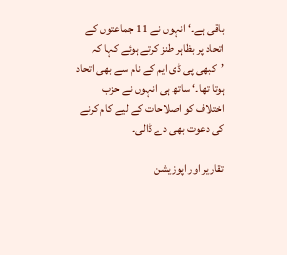باقی ہے۔‘ انہوں نے 11 جماعتوں کے اتحاد پر بظاہر طنز کرتے ہوئے کہا کہ ’کبھی پی ڈی ایم کے نام سے بھی اتحاد ہوتا تھا۔‘ ساتھ ہی انہوں نے حزب اختلاف کو اصلاحات کے لیے کام کرنے کی دعوت بھی دے ڈالی۔

تقاریر اور اپوزیشن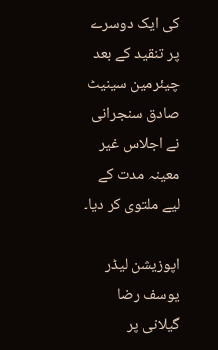کی ایک دوسرے پر تنقید کے بعد چیئرمین سینیٹ صادق سنجرانی نے اجلاس غیر معینہ مدت کے لیے ملتوی کر دیا۔

اپوزیشن لیڈر یوسف رضا گیلانی پر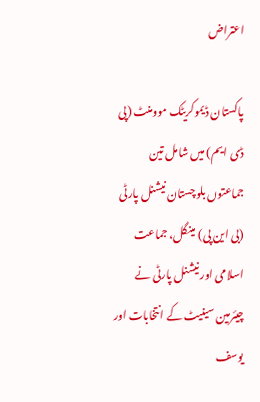اعتراض

پاکستان ڈیموکریٹک موومنٹ (پی ڈی ایم) میں شامل تین جماعتوں بلوچستان نیشنل پارٹی (بی این پی) مینگل، جماعت اسلامی اور نیشنل پارٹی نے چیئرمین سینیٹ کے انتخابات اور یوسف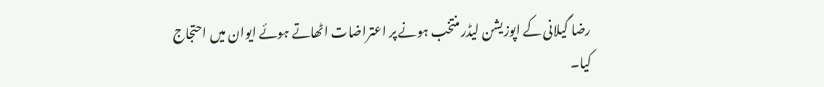رضا گیلانی کے اپوزیشن لیڈر منتخب ہونے پر اعتراضات اٹھاتے ہوئے ایوان میں احتجاج کیا۔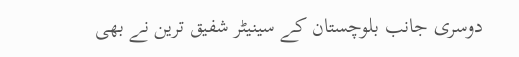دوسری جانب بلوچستان کے سینیٹر شفیق ترین نے بھی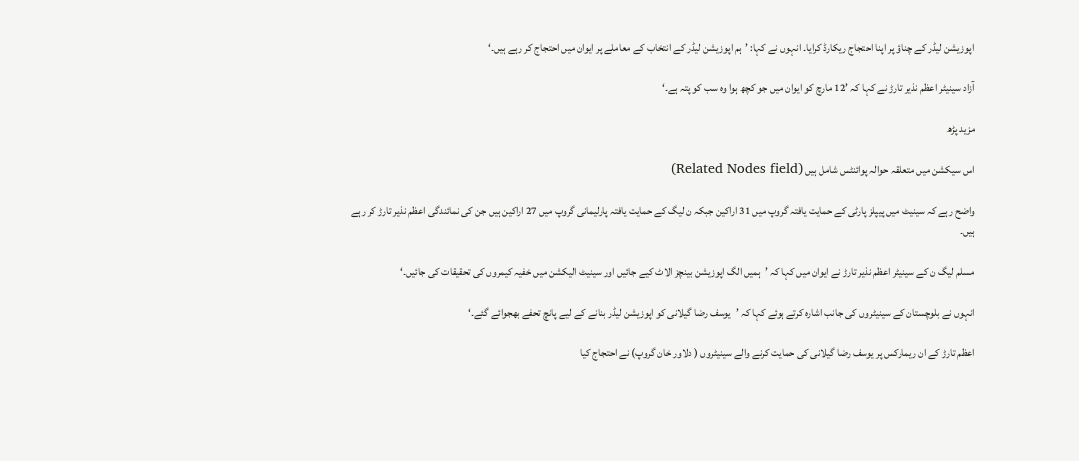اپوزیشن لیڈر کے چناؤ پر اپنا احتجاج ریکارڈ کرایا۔ انہوں نے کہا: ’ہم اپوزیشن لیڈر کے انتخاب کے معاملے پر ایوان میں احتجاج کر رہے ہیں۔‘

آزاد سینیٹر اعظم نذیر تارڑ نے کہا کہ ’12 مارچ کو ایوان میں جو کچھ ہوا وہ سب کو پتہ ہے۔‘

مزید پڑھ

اس سیکشن میں متعلقہ حوالہ پوائنٹس شامل ہیں (Related Nodes field)

واضح رہے کہ سینیٹ میں پیپلز پارٹی کے حمایت یافتہ گروپ میں 31 اراکین جبکہ ن لیگ کے حمایت یافتہ پارلیمانی گروپ میں 27 اراکین ہیں جن کی نمائندگی اعظم نذیر تارڑ کر رہے ہیں۔

مسلم لیگ ن کے سینیٹر اعظم نذیر تارڑ نے ایوان میں کہا کہ ’ہمیں الگ اپوزیشن بینچز الاٹ کیے جائیں اور سینیٹ الیکشن میں خفیہ کیمروں کی تحقیقات کی جائیں۔‘

انہوں نے بلوچستان کے سینیٹروں کی جانب اشارہ کرتے ہوئے کہا کہ ’یوسف رضا گیلانی کو اپوزیشن لیڈر بنانے کے لیے پانچ تحفے بھجوائے گئے۔‘

اعظم تارڑ کے ان ریمارکس پر یوسف رضا گیلانی کی حمایت کرنے والے سینیٹروں ( دلاور خان گروپ) نے احتجاج کیا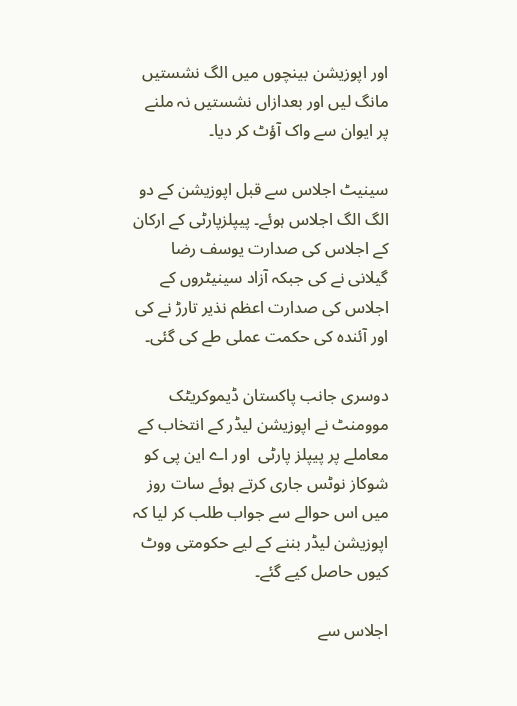اور اپوزیشن بینچوں میں الگ نشستیں مانگ لیں اور بعدازاں نشستیں نہ ملنے پر ایوان سے واک آؤٹ کر دیا۔

سینیٹ اجلاس سے قبل اپوزیشن کے دو الگ الگ اجلاس ہوئے۔ پیپلزپارٹی کے ارکان کے اجلاس کی صدارت یوسف رضا گیلانی نے کی جبکہ آزاد سینیٹروں کے اجلاس کی صدارت اعظم نذیر تارڑ نے کی اور آئندہ کی حکمت عملی طے کی گئی۔

دوسری جانب پاکستان ڈیموکریٹک موومنٹ نے اپوزیشن لیڈر کے انتخاب کے معاملے پر پیپلز پارٹی  اور اے این پی کو شوکاز نوٹس جاری کرتے ہوئے سات روز میں اس حوالے سے جواب طلب کر لیا کہ اپوزیشن لیڈر بننے کے لیے حکومتی ووٹ کیوں حاصل کیے گئے۔

اجلاس سے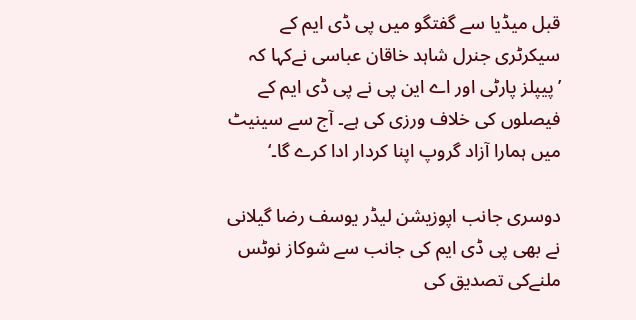قبل میڈیا سے گفتگو میں پی ڈی ایم کے سیکرٹری جنرل شاہد خاقان عباسی نےکہا کہ ’پیپلز پارٹی اور اے این پی نے پی ڈی ایم کے فیصلوں کی خلاف ورزی کی ہے۔ آج سے سینیٹ میں ہمارا آزاد گروپ اپنا کردار ادا کرے گا۔‘

دوسری جانب اپوزیشن لیڈر یوسف رضا گیلانی نے بھی پی ڈی ایم کی جانب سے شوکاز نوٹس ملنےکی تصدیق کی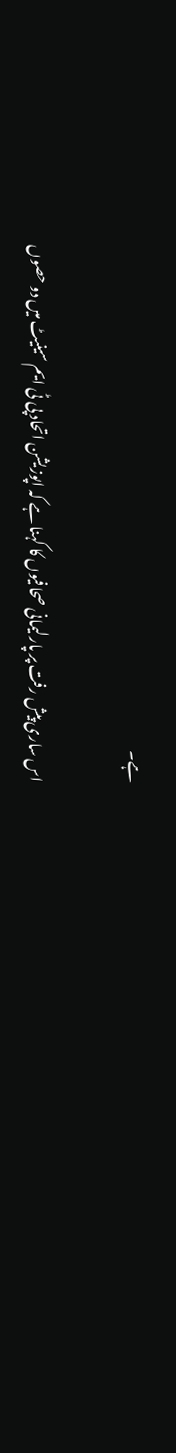ہے۔

اس ساری پیش رفت پر پارلیمانی صحافیوں کا کہنا ہے کہ اپوزیشن اتحاد پی ٹی ایم سینیٹ میں دو حصوں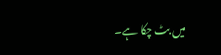میں بٹ چکا ہے۔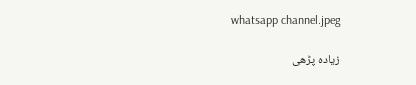whatsapp channel.jpeg

زیادہ پڑھی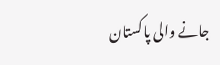جانے والی پاکستان